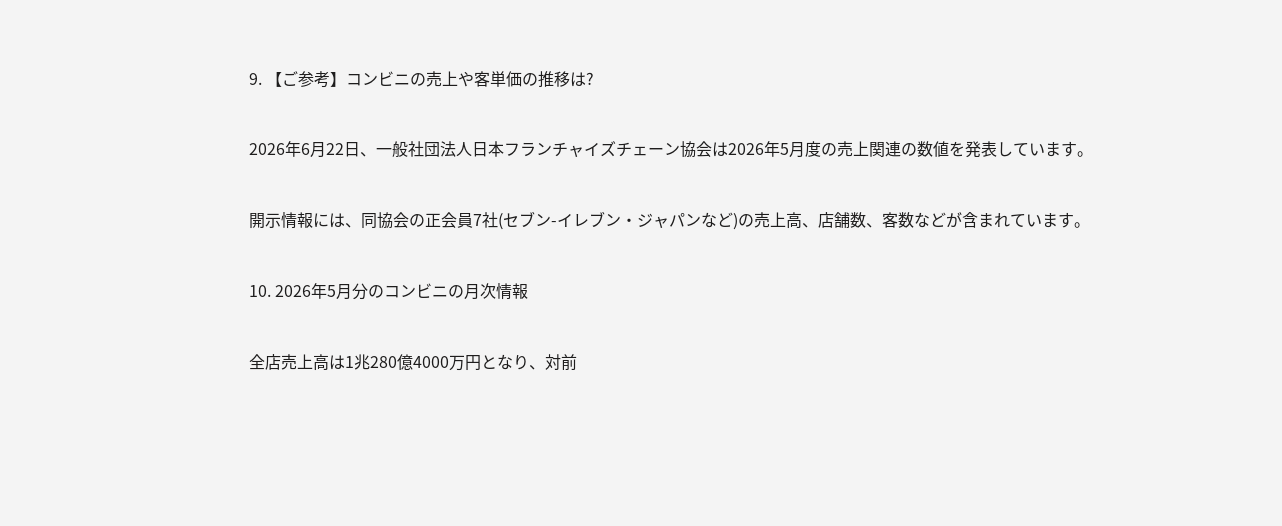9. 【ご参考】コンビニの売上や客単価の推移は?

2026年6月22日、一般社団法人日本フランチャイズチェーン協会は2026年5月度の売上関連の数値を発表しています。

開示情報には、同協会の正会員7社(セブン-イレブン・ジャパンなど)の売上高、店舗数、客数などが含まれています。

10. 2026年5月分のコンビニの月次情報

全店売上高は1兆280億4000万円となり、対前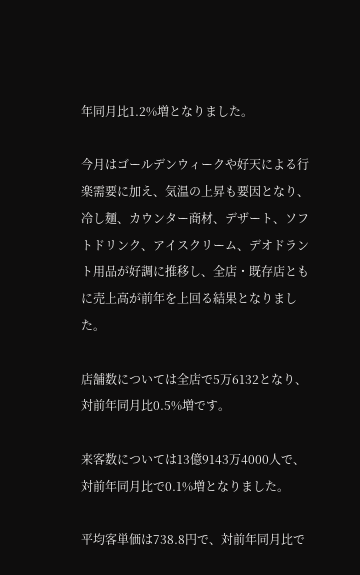年同月比1.2%増となりました。

今月はゴールデンウィークや好天による行楽需要に加え、気温の上昇も要因となり、冷し麺、カウンター商材、デザート、ソフトドリンク、アイスクリーム、デオドラント用品が好調に推移し、全店・既存店ともに売上高が前年を上回る結果となりました。

店舗数については全店で5万6132となり、対前年同月比0.5%増です。

来客数については13億9143万4000人で、対前年同月比で0.1%増となりました。

平均客単価は738.8円で、対前年同月比で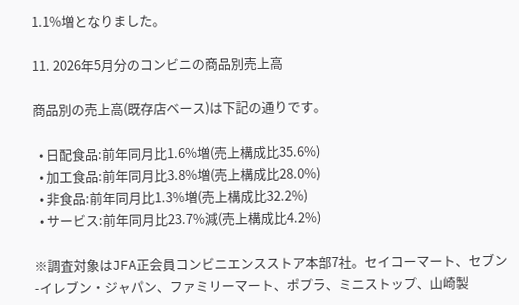1.1%増となりました。

11. 2026年5月分のコンビニの商品別売上高

商品別の売上高(既存店ベース)は下記の通りです。

  • 日配食品:前年同月比1.6%増(売上構成比35.6%)
  • 加工食品:前年同月比3.8%増(売上構成比28.0%)
  • 非食品:前年同月比1.3%増(売上構成比32.2%)
  • サービス:前年同月比23.7%減(売上構成比4.2%)

※調査対象はJFA正会員コンビニエンスストア本部7社。セイコーマート、セブン-イレブン・ジャパン、ファミリーマート、ポプラ、ミニストップ、山崎製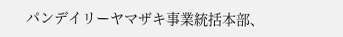パンデイリーヤマザキ事業統括本部、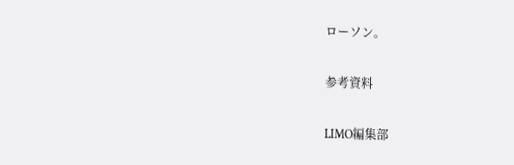ローソン。

参考資料

LIMO編集部